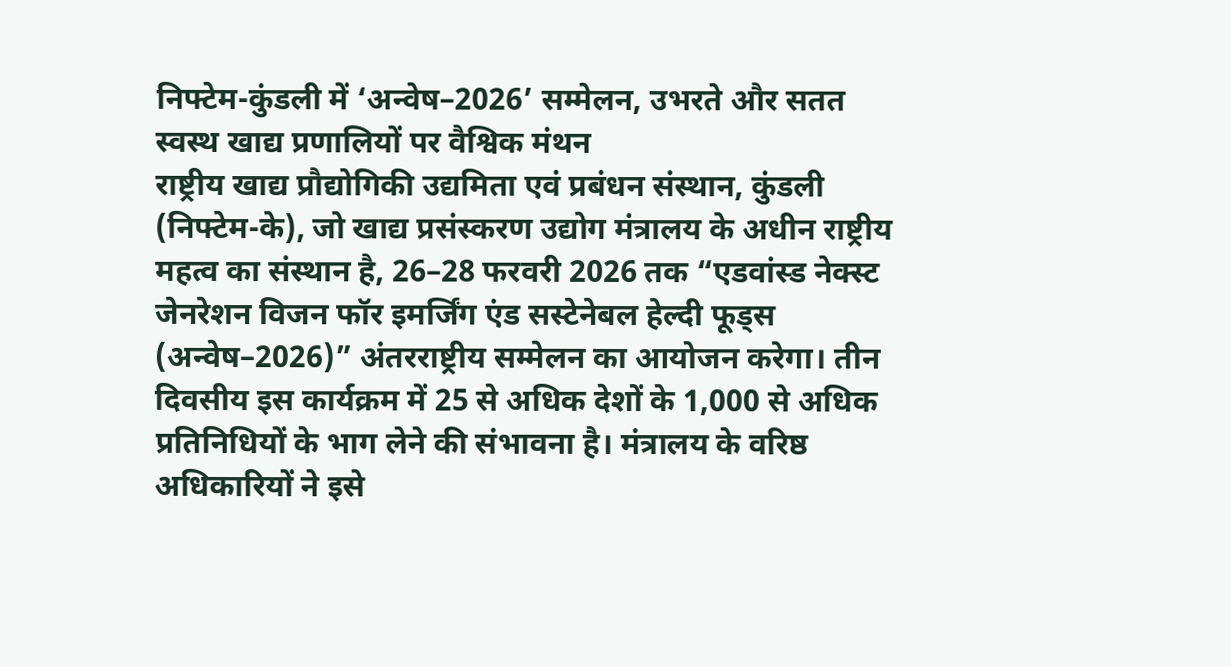निफ्टेम-कुंडली में ‘अन्वेष–2026’ सम्मेलन, उभरते और सतत स्वस्थ खाद्य प्रणालियों पर वैश्विक मंथन
राष्ट्रीय खाद्य प्रौद्योगिकी उद्यमिता एवं प्रबंधन संस्थान, कुंडली (निफ्टेम-के), जो खाद्य प्रसंस्करण उद्योग मंत्रालय के अधीन राष्ट्रीय महत्व का संस्थान है, 26–28 फरवरी 2026 तक “एडवांस्ड नेक्स्ट जेनरेशन विजन फॉर इमर्जिंग एंड सस्टेनेबल हेल्दी फूड्स (अन्वेष–2026)” अंतरराष्ट्रीय सम्मेलन का आयोजन करेगा। तीन दिवसीय इस कार्यक्रम में 25 से अधिक देशों के 1,000 से अधिक प्रतिनिधियों के भाग लेने की संभावना है। मंत्रालय के वरिष्ठ अधिकारियों ने इसे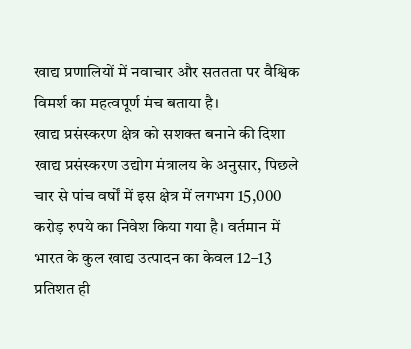खाद्य प्रणालियों में नवाचार और सततता पर वैश्विक विमर्श का महत्वपूर्ण मंच बताया है।
खाद्य प्रसंस्करण क्षेत्र को सशक्त बनाने की दिशा
खाद्य प्रसंस्करण उद्योग मंत्रालय के अनुसार, पिछले चार से पांच वर्षों में इस क्षेत्र में लगभग 15,000 करोड़ रुपये का निवेश किया गया है। वर्तमान में भारत के कुल खाद्य उत्पादन का केवल 12–13 प्रतिशत ही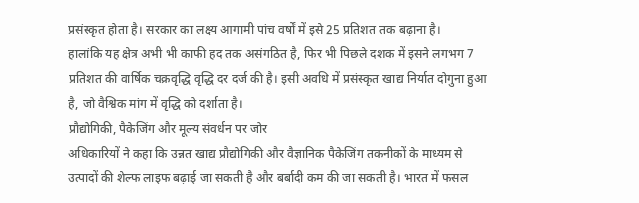प्रसंस्कृत होता है। सरकार का लक्ष्य आगामी पांच वर्षों में इसे 25 प्रतिशत तक बढ़ाना है।
हालांकि यह क्षेत्र अभी भी काफी हद तक असंगठित है, फिर भी पिछले दशक में इसने लगभग 7 प्रतिशत की वार्षिक चक्रवृद्धि वृद्धि दर दर्ज की है। इसी अवधि में प्रसंस्कृत खाद्य निर्यात दोगुना हुआ है, जो वैश्विक मांग में वृद्धि को दर्शाता है।
प्रौद्योगिकी, पैकेजिंग और मूल्य संवर्धन पर जोर
अधिकारियों ने कहा कि उन्नत खाद्य प्रौद्योगिकी और वैज्ञानिक पैकेजिंग तकनीकों के माध्यम से उत्पादों की शेल्फ लाइफ बढ़ाई जा सकती है और बर्बादी कम की जा सकती है। भारत में फसल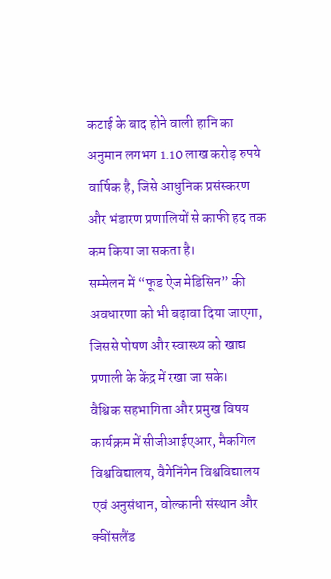कटाई के बाद होने वाली हानि का अनुमान लगभग 1.10 लाख करोड़ रुपये वार्षिक है, जिसे आधुनिक प्रसंस्करण और भंडारण प्रणालियों से काफी हद तक कम किया जा सकता है।
सम्मेलन में “फूड ऐज मेडिसिन” की अवधारणा को भी बढ़ावा दिया जाएगा, जिससे पोषण और स्वास्थ्य को खाद्य प्रणाली के केंद्र में रखा जा सके।
वैश्विक सहभागिता और प्रमुख विषय
कार्यक्रम में सीजीआईएआर, मैकगिल विश्वविद्यालय, वैगेनिंगेन विश्वविद्यालय एवं अनुसंधान, वोल्कानी संस्थान और क्वींसलैंड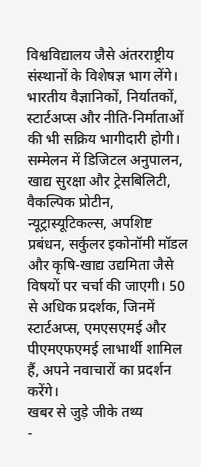विश्वविद्यालय जैसे अंतरराष्ट्रीय संस्थानों के विशेषज्ञ भाग लेंगे। भारतीय वैज्ञानिकों, निर्यातकों, स्टार्टअप्स और नीति-निर्माताओं की भी सक्रिय भागीदारी होगी।
सम्मेलन में डिजिटल अनुपालन, खाद्य सुरक्षा और ट्रेसबिलिटी, वैकल्पिक प्रोटीन, न्यूट्रास्यूटिकल्स, अपशिष्ट प्रबंधन, सर्कुलर इकोनॉमी मॉडल और कृषि-खाद्य उद्यमिता जैसे विषयों पर चर्चा की जाएगी। 50 से अधिक प्रदर्शक, जिनमें स्टार्टअप्स, एमएसएमई और पीएमएफएमई लाभार्थी शामिल हैं, अपने नवाचारों का प्रदर्शन करेंगे।
खबर से जुड़े जीके तथ्य
-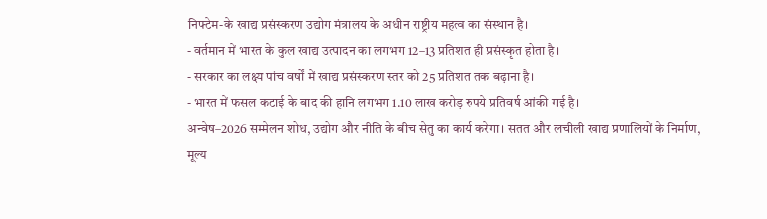निफ्टेम-के खाद्य प्रसंस्करण उद्योग मंत्रालय के अधीन राष्ट्रीय महत्व का संस्थान है।
- वर्तमान में भारत के कुल खाद्य उत्पादन का लगभग 12–13 प्रतिशत ही प्रसंस्कृत होता है।
- सरकार का लक्ष्य पांच वर्षों में खाद्य प्रसंस्करण स्तर को 25 प्रतिशत तक बढ़ाना है।
- भारत में फसल कटाई के बाद की हानि लगभग 1.10 लाख करोड़ रुपये प्रतिवर्ष आंकी गई है।
अन्वेष–2026 सम्मेलन शोध, उद्योग और नीति के बीच सेतु का कार्य करेगा। सतत और लचीली खाद्य प्रणालियों के निर्माण, मूल्य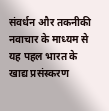संवर्धन और तकनीकी नवाचार के माध्यम से यह पहल भारत के खाद्य प्रसंस्करण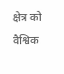क्षेत्र को वैश्विक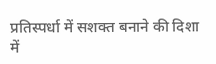प्रतिस्पर्धा में सशक्त बनाने की दिशा में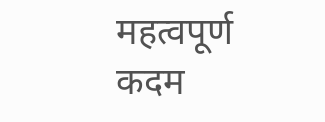महत्वपूर्ण कदम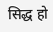सिद्ध हो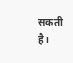सकती है।